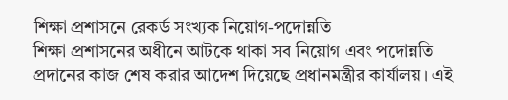শিক্ষা প্রশাসনে রেকর্ড সংখ্যক নিয়োগ-পদোন্নতি
শিক্ষা প্রশাসনের অধীনে আটকে থাকা সব নিয়োগ এবং পদোন্নতি প্রদানের কাজ শেষ করার আদেশ দিয়েছে প্রধানমন্ত্রীর কার্যালয়। এই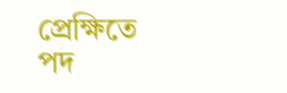প্রেক্ষিতে পদ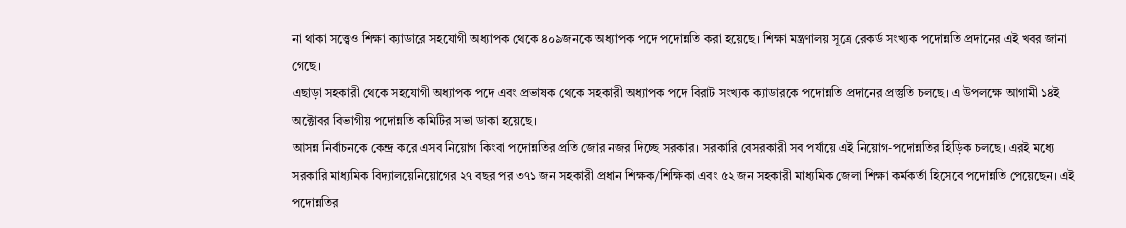না থাকা সত্ত্বেও শিক্ষা ক্যাডারে সহযোগী অধ্যাপক থেকে ৪০৯জনকে অধ্যাপক পদে পদোন্নতি করা হয়েছে। শিক্ষা মন্ত্রণালয় সূত্রে রেকর্ড সংখ্যক পদোন্নতি প্রদানের এই খবর জানা গেছে।
এছাড়া সহকারী থেকে সহযোগী অধ্যাপক পদে এবং প্রভাষক থেকে সহকারী অধ্যাপক পদে বিরাট সংখ্যক ক্যাডারকে পদোন্নতি প্রদানের প্রস্তুতি চলছে। এ উপলক্ষে আগামী ১৪ই অক্টোবর বিভাগীয় পদোন্নতি কমিটির সভা ডাকা হয়েছে।
আসন্ন নির্বাচনকে কেন্দ্র করে এসব নিয়োগ কিংবা পদোন্নতির প্রতি জোর নজর দিচ্ছে সরকার। সরকারি বেসরকারী সব পর্যায়ে এই নিয়োগ-পদোন্নতির হিড়িক চলছে। এরই মধ্যে সরকারি মাধ্যমিক বিদ্যালয়েনিয়োগের ২৭ বছর পর ৩৭১ জন সহকারী প্রধান শিক্ষক/শিক্ষিকা এবং ৫২ জন সহকারী মাধ্যমিক জেলা শিক্ষা কর্মকর্তা হিসেবে পদোন্নতি পেয়েছেন। এই পদোন্নতির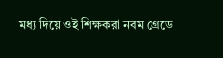মধ্য দিয়ে ওই শিক্ষকরা নবম গ্রেডে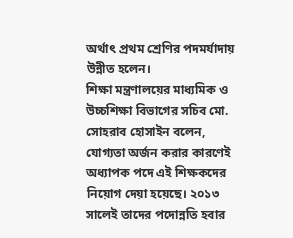অর্থাৎ প্রথম শ্রেণির পদমর্যাদায় উন্নীত হলেন।
শিক্ষা মন্ত্রণালয়ের মাধ্যমিক ও উচ্চশিক্ষা বিভাগের সচিব মো. সোহরাব হোসাইন বলেন, যোগ্যতা অর্জন করার কারণেই অধ্যাপক পদে এই শিক্ষকদের নিয়োগ দেয়া হয়েছে। ২০১৩ সালেই তাদের পদোন্নতি হবার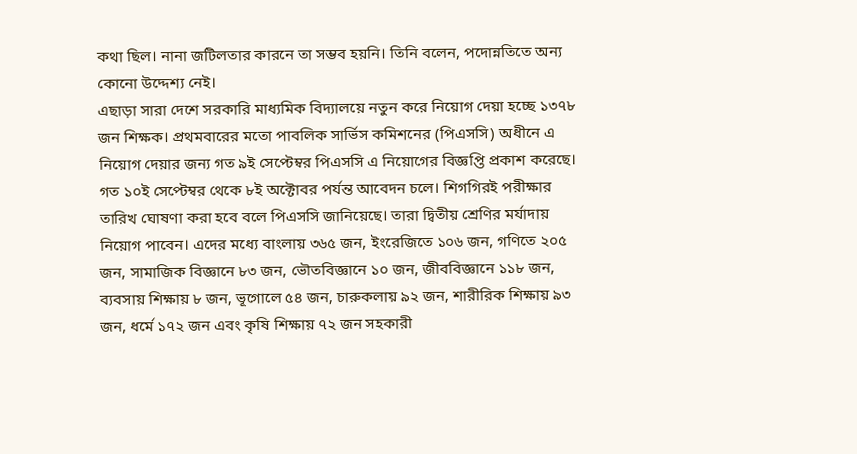কথা ছিল। নানা জটিলতার কারনে তা সম্ভব হয়নি। তিনি বলেন, পদোন্নতিতে অন্য কোনো উদ্দেশ্য নেই।
এছাড়া সারা দেশে সরকারি মাধ্যমিক বিদ্যালয়ে নতুন করে নিয়োগ দেয়া হচ্ছে ১৩৭৮ জন শিক্ষক। প্রথমবারের মতো পাবলিক সার্ভিস কমিশনের (পিএসসি) অধীনে এ নিয়োগ দেয়ার জন্য গত ৯ই সেপ্টেম্বর পিএসসি এ নিয়োগের বিজ্ঞপ্তি প্রকাশ করেছে। গত ১০ই সেপ্টেম্বর থেকে ৮ই অক্টোবর পর্যন্ত আবেদন চলে। শিগগিরই পরীক্ষার তারিখ ঘোষণা করা হবে বলে পিএসসি জানিয়েছে। তারা দ্বিতীয় শ্রেণির মর্যাদায় নিয়োগ পাবেন। এদের মধ্যে বাংলায় ৩৬৫ জন, ইংরেজিতে ১০৬ জন, গণিতে ২০৫ জন, সামাজিক বিজ্ঞানে ৮৩ জন, ভৌতবিজ্ঞানে ১০ জন, জীববিজ্ঞানে ১১৮ জন, ব্যবসায় শিক্ষায় ৮ জন, ভূগোলে ৫৪ জন, চারুকলায় ৯২ জন, শারীরিক শিক্ষায় ৯৩ জন, ধর্মে ১৭২ জন এবং কৃষি শিক্ষায় ৭২ জন সহকারী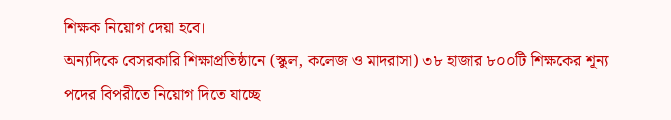শিক্ষক নিয়োগ দেয়া হবে।
অন্যদিকে বেসরকারি শিক্ষাপ্রতিষ্ঠানে (স্কুল, কলেজ ও মাদরাসা) ৩৮ হাজার ৮০০টি শিক্ষকের শূন্য পদের বিপরীতে নিয়োগ দিতে যাচ্ছে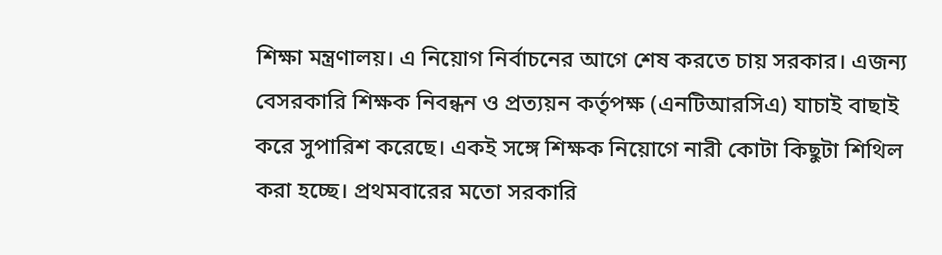শিক্ষা মন্ত্রণালয়। এ নিয়োগ নির্বাচনের আগে শেষ করতে চায় সরকার। এজন্য বেসরকারি শিক্ষক নিবন্ধন ও প্রত্যয়ন কর্তৃপক্ষ (এনটিআরসিএ) যাচাই বাছাই করে সুপারিশ করেছে। একই সঙ্গে শিক্ষক নিয়োগে নারী কোটা কিছুটা শিথিল করা হচ্ছে। প্রথমবারের মতো সরকারি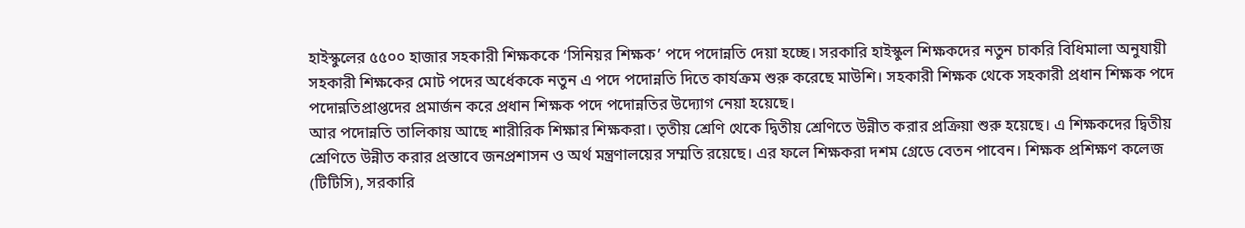হাইস্কুলের ৫৫০০ হাজার সহকারী শিক্ষককে ‘সিনিয়র শিক্ষক’ পদে পদোন্নতি দেয়া হচ্ছে। সরকারি হাইস্কুল শিক্ষকদের নতুন চাকরি বিধিমালা অনুযায়ী সহকারী শিক্ষকের মোট পদের অর্ধেককে নতুন এ পদে পদোন্নতি দিতে কার্যক্রম শুরু করেছে মাউশি। সহকারী শিক্ষক থেকে সহকারী প্রধান শিক্ষক পদে পদোন্নতিপ্রাপ্তদের প্রমার্জন করে প্রধান শিক্ষক পদে পদোন্নতির উদ্যোগ নেয়া হয়েছে।
আর পদোন্নতি তালিকায় আছে শারীরিক শিক্ষার শিক্ষকরা। তৃতীয় শ্রেণি থেকে দ্বিতীয় শ্রেণিতে উন্নীত করার প্রক্রিয়া শুরু হয়েছে। এ শিক্ষকদের দ্বিতীয় শ্রেণিতে উন্নীত করার প্রস্তাবে জনপ্রশাসন ও অর্থ মন্ত্রণালয়ের সম্মতি রয়েছে। এর ফলে শিক্ষকরা দশম গ্রেডে বেতন পাবেন। শিক্ষক প্রশিক্ষণ কলেজ (টিটিসি), সরকারি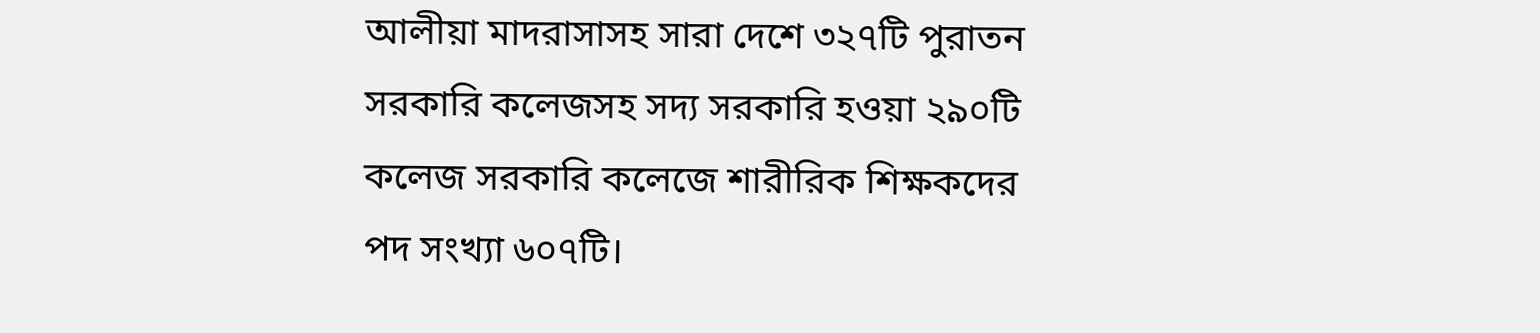আলীয়া মাদরাসাসহ সারা দেশে ৩২৭টি পুরাতন সরকারি কলেজসহ সদ্য সরকারি হওয়া ২৯০টি কলেজ সরকারি কলেজে শারীরিক শিক্ষকদের পদ সংখ্যা ৬০৭টি।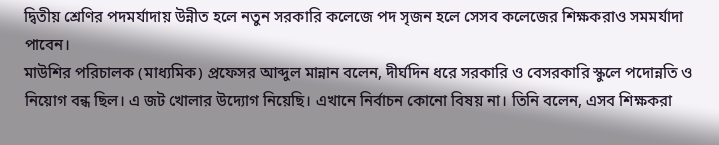দ্বিতীয় শ্রেণির পদমর্যাদায় উন্নীত হলে নতুন সরকারি কলেজে পদ সৃজন হলে সেসব কলেজের শিক্ষকরাও সমমর্যাদা পাবেন।
মাউশির পরিচালক (মাধ্যমিক) প্রফেসর আব্দুল মান্নান বলেন, দীর্ঘদিন ধরে সরকারি ও বেসরকারি স্কুলে পদোন্নতি ও নিয়োগ বন্ধ ছিল। এ জট খোলার উদ্যোগ নিয়েছি। এখানে নির্বাচন কোনো বিষয় না। তিনি বলেন, এসব শিক্ষকরা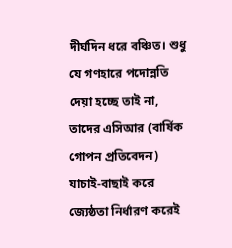দীর্ঘদিন ধরে বঞ্চিত। শুধু যে গণহারে পদোন্নতি দেয়া হচ্ছে তাই না, তাদের এসিআর (বার্ষিক গোপন প্রতিবেদন) যাচাই-বাছাই করে জ্যেষ্ঠতা নির্ধারণ করেই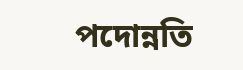পদোন্নতি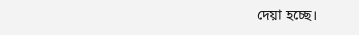দেয়া হচ্ছে।